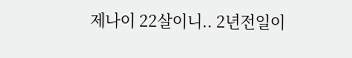제나이 22살이니.. 2년전일이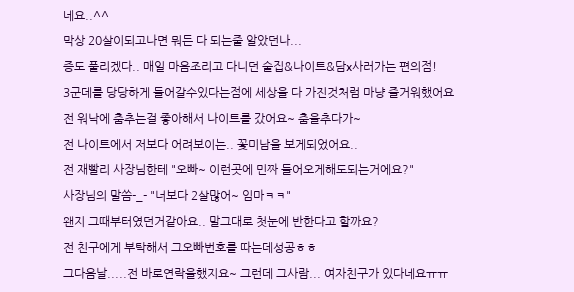네요..^^
막상 20살이되고나면 뭐든 다 되는줄 알았던나...
증도 풀리겠다.. 매일 마음조리고 다니던 술집&나이트&담x사러가는 편의점!
3군데를 당당하게 들어갈수있다는점에 세상을 다 가진것처럼 마냥 즐거워했어요
전 워낙에 춤추는걸 좋아해서 나이트를 갔어요~ 춤을추다가~
전 나이트에서 저보다 어려보이는.. 꽃미남을 보게되었어요..
전 재빨리 사장님한테 "오빠~ 이런곳에 민짜 들어오게해도되는거에요?"
사장님의 말씀-_- "너보다 2살많어~ 임마ㅋㅋ"
왠지 그때부터였던거같아요.. 말그대로 첫눈에 반한다고 할까요?
전 친구에게 부탁해서 그오빠번호를 따는데성공ㅎㅎ
그다음날.....전 바로연락을했지요~ 그런데 그사람... 여자친구가 있다네요ㅠㅠ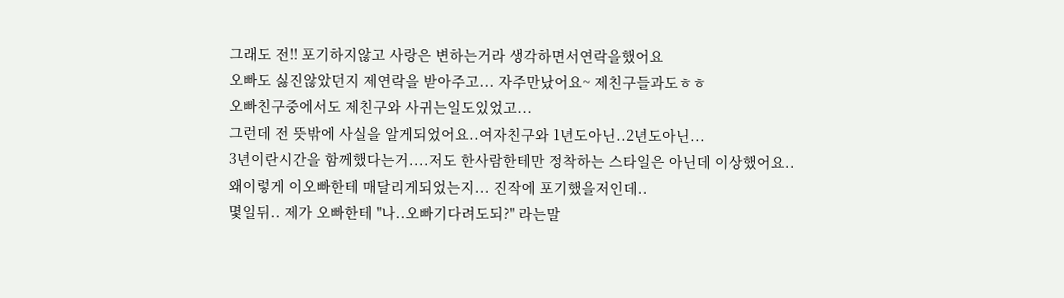그래도 전!! 포기하지않고 사랑은 변하는거라 생각하면서연락을했어요
오빠도 싫진않았던지 제연락을 받아주고... 자주만났어요~ 제친구들과도ㅎㅎ
오빠친구중에서도 제친구와 사귀는일도있었고...
그런데 전 뜻밖에 사실을 알게되었어요..여자친구와 1년도아닌..2년도아닌...
3년이란시간을 함께했다는거....저도 한사람한테만 정착하는 스타일은 아닌데 이상했어요..
왜이렇게 이오빠한테 매달리게되었는지... 진작에 포기했을저인데..
몇일뒤.. 제가 오빠한테 "나..오빠기다려도되?" 라는말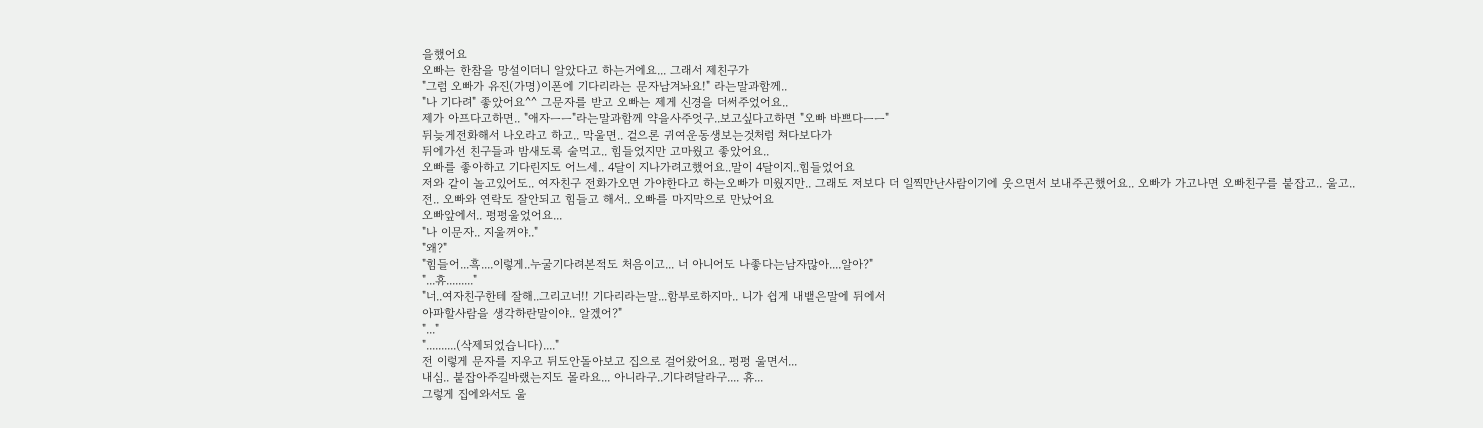을했어요
오빠는 한참을 망설이더니 알았다고 하는거에요... 그래서 제친구가
"그럼 오빠가 유진(가명)이폰에 기다리라는 문자남겨놔요!" 라는말과함께..
"나 기다려" 좋았어요^^ 그문자를 받고 오빠는 제게 신경을 더써주었어요..
제가 아프다고하면.. "애자ㅡㅡ"라는말과함께 약을사주엇구..보고싶다고하면 "오빠 바쁘다ㅡㅡ"
뒤늦게전화해서 나오라고 하고.. 막울면.. 겉으론 귀여운동생보는것처럼 쳐다보다가
뒤에가선 친구들과 밤새도록 술먹고.. 힘들었지만 고마웠고 좋았어요..
오빠를 좋아하고 기다린지도 어느세.. 4달이 지나가려고했어요..말이 4달이지..힘들었어요
저와 같이 놀고있어도.. 여자친구 전화가오면 가야한다고 하는오빠가 미웠지만.. 그래도 저보다 더 일찍만난사람이기에 웃으면서 보내주곤했어요.. 오빠가 가고나면 오빠친구를 붙잡고.. 울고..
전.. 오빠와 연락도 잘안되고 힘들고 해서.. 오빠를 마지막으로 만났어요
오빠앞에서.. 펑펑울었어요...
"나 이문자.. 지울꺼야.."
"왜?"
"힘들어...흑....이렇게..누굴기다려본적도 처음이고... 너 아니어도 나좋다는남자많아....알아?"
"...휴........."
"너..여자친구한테 잘해..그리고너!! 기다리라는말...함부로하지마.. 니가 쉽게 내뱉은말에 뒤에서
아파할사람을 생각하란말이야.. 알겠어?"
"..."
"..........(삭제되었습니다)...."
전 이렇게 문자를 지우고 뒤도안돌아보고 집으로 걸어왔어요.. 펑펑 울면서...
내심.. 붙잡아주길바랬는지도 몰라요... 아니라구..기다려달라구.... 휴...
그렇게 집에와서도 울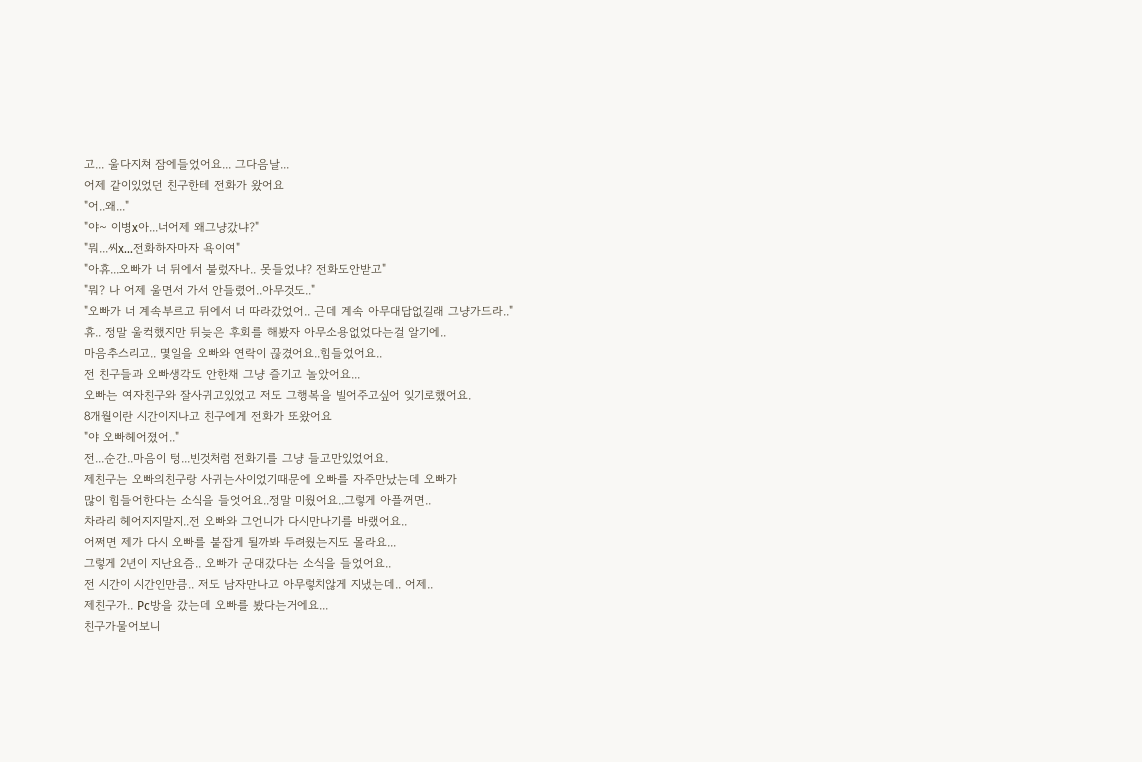고... 울다지쳐 잠에들었어요... 그다음날...
어제 같이있었던 친구한테 전화가 왔어요
"어..왜..."
"야~ 이병x아...너어제 왜그냥갔냐?"
"뭐...씨x...전화하자마자 욕이여"
"아휴...오빠가 너 뒤에서 불렀자나.. 못들었냐? 전화도안받고"
"뭐? 나 어제 울면서 가서 안들렸어..아무것도.."
"오빠가 너 계속부르고 뒤에서 너 따라갔었어.. 근데 계속 아무대답없길래 그냥가드라.."
휴.. 정말 울컥했지만 뒤늦은 후회를 해봤자 아무소용없었다는걸 알기에..
마음추스리고.. 몇일을 오빠와 연락이 끊겼어요..힘들었어요..
전 친구들과 오빠생각도 안한채 그냥 즐기고 놀았어요...
오빠는 여자친구와 잘사귀고있었고 저도 그행복을 빌어주고싶어 잊기로했어요.
8개월이란 시간이지나고 친구에게 전화가 또왔어요
"야 오빠헤어졌어.."
전...순간..마음이 텅...빈것처럼 전화기를 그냥 들고만있었어요.
제친구는 오빠의친구랑 사귀는사이었기때문에 오빠를 자주만났는데 오빠가
많이 힘들어한다는 소식을 들엇어요..정말 미웠어요..그렇게 아플꺼면..
차라리 헤어지지말지..전 오빠와 그언니가 다시만나기를 바랬어요..
어쩌면 제가 다시 오빠를 붙잡게 될까봐 두려웠는지도 몰라요...
그렇게 2년이 지난요즘.. 오빠가 군대갔다는 소식을 들었어요..
전 시간이 시간인만큼.. 저도 남자만나고 아무렇치않게 지냈는데.. 어제..
제친구가.. Pc방을 갔는데 오빠를 봤다는거에요...
친구가물어보니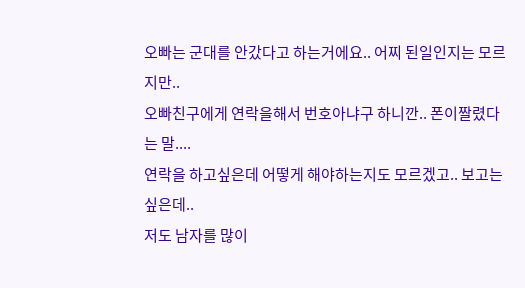오빠는 군대를 안갔다고 하는거에요.. 어찌 된일인지는 모르지만..
오빠친구에게 연락을해서 번호아냐구 하니깐.. 폰이짤렸다는 말....
연락을 하고싶은데 어떻게 해야하는지도 모르겠고.. 보고는싶은데..
저도 남자를 많이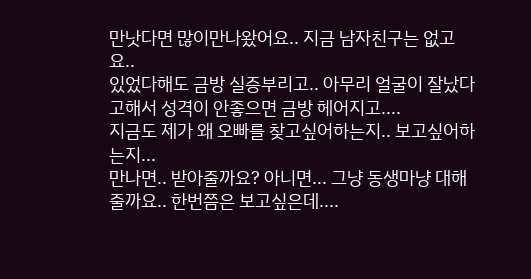만낫다면 많이만나왔어요.. 지금 남자친구는 없고요..
있었다해도 금방 실증부리고.. 아무리 얼굴이 잘났다고해서 성격이 안좋으면 금방 헤어지고....
지금도 제가 왜 오빠를 찾고싶어하는지.. 보고싶어하는지...
만나면.. 받아줄까요? 아니면... 그냥 동생마냥 대해줄까요.. 한번쯤은 보고싶은데....